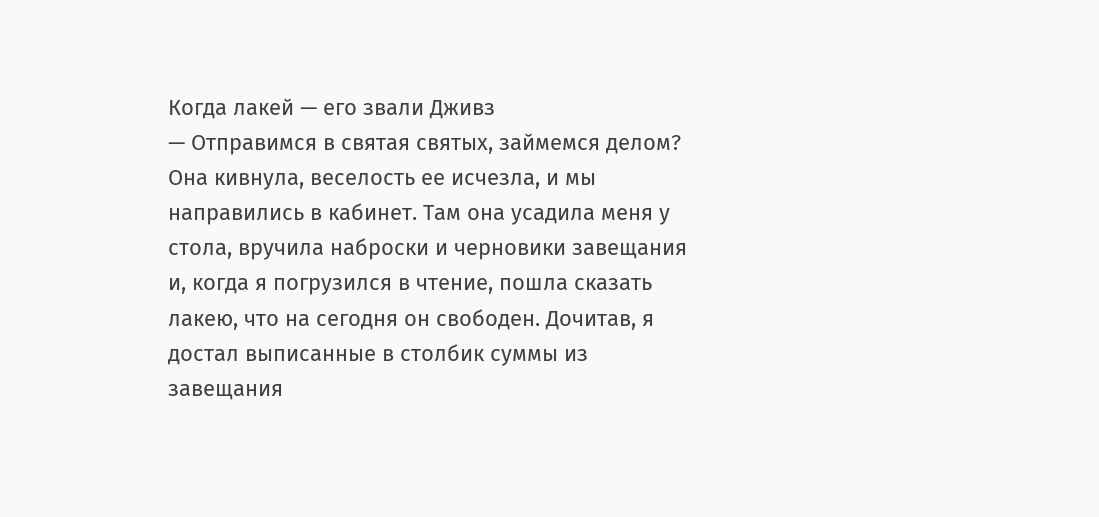Когда лакей — его звали Дживз
— Отправимся в святая святых, займемся делом?
Она кивнула, веселость ее исчезла, и мы направились в кабинет. Там она усадила меня у стола, вручила наброски и черновики завещания и, когда я погрузился в чтение, пошла сказать лакею, что на сегодня он свободен. Дочитав, я достал выписанные в столбик суммы из завещания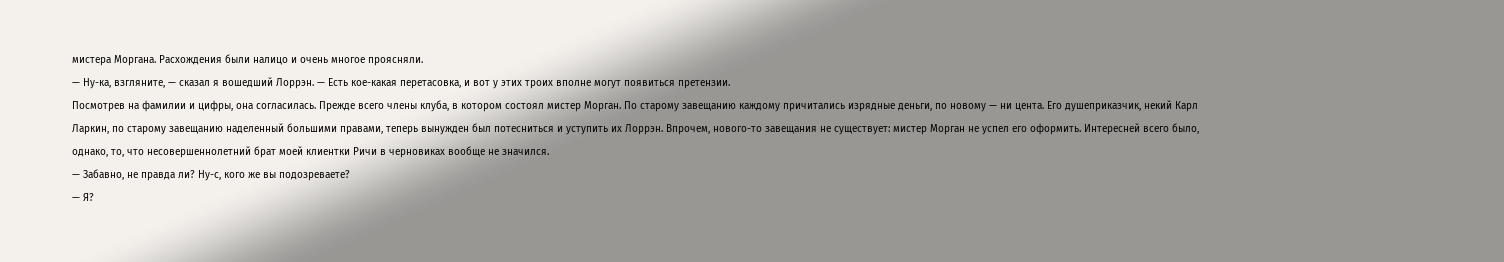мистера Моргана. Расхождения были налицо и очень многое проясняли.
— Ну-ка, взгляните, — сказал я вошедший Лоррэн. — Есть кое-какая перетасовка, и вот у этих троих вполне могут появиться претензии.
Посмотрев на фамилии и цифры, она согласилась. Прежде всего члены клуба, в котором состоял мистер Морган. По старому завещанию каждому причитались изрядные деньги, по новому — ни цента. Его душеприказчик, некий Карл Ларкин, по старому завещанию наделенный большими правами, теперь вынужден был потесниться и уступить их Лоррэн. Впрочем, нового-то завещания не существует: мистер Морган не успел его оформить. Интересней всего было, однако, то, что несовершеннолетний брат моей клиентки Ричи в черновиках вообще не значился.
— Забавно, не правда ли? Ну-с, кого же вы подозреваете?
— Я?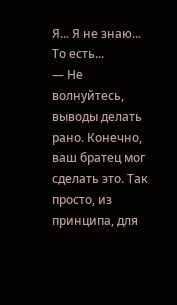Я... Я не знаю... То есть...
— Не волнуйтесь, выводы делать рано. Конечно, ваш братец мог сделать это. Так просто, из принципа, для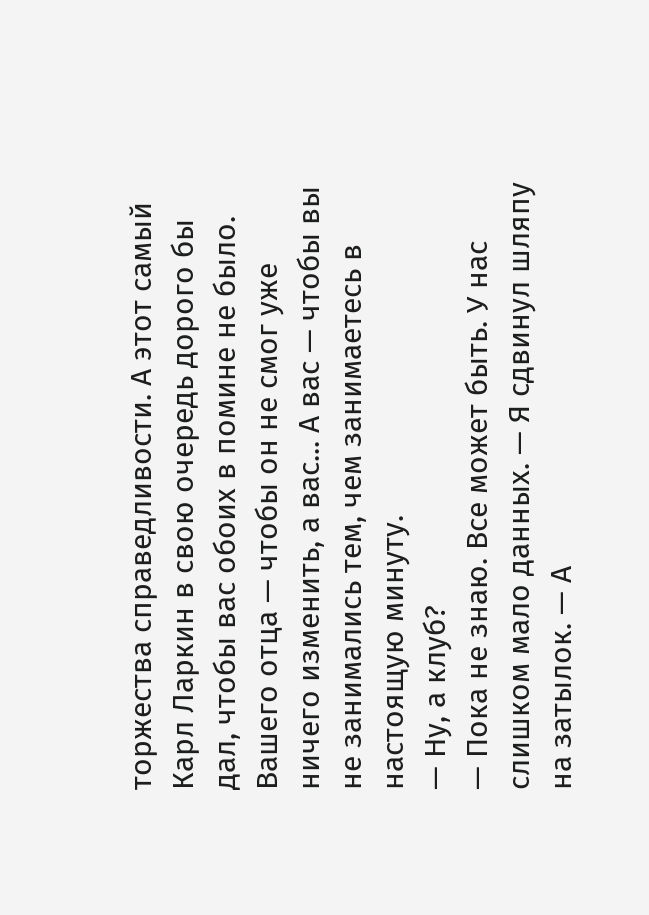торжества справедливости. А этот самый Карл Ларкин в свою очередь дорого бы дал, чтобы вас обоих в помине не было. Вашего отца — чтобы он не смог уже ничего изменить, а вас... А вас — чтобы вы не занимались тем, чем занимаетесь в настоящую минуту.
— Ну, а клуб?
— Пока не знаю. Все может быть. У нас слишком мало данных. — Я сдвинул шляпу на затылок. — А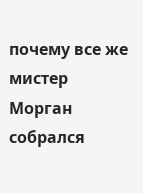почему все же мистер Морган собрался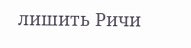лишить Ричи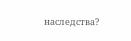наследства?